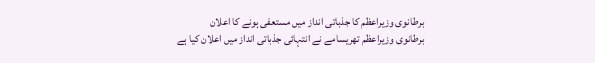برطانوی وزیراعظم کا جذباتی انداز میں مستعفی ہونے کا اعلان
برطانوی وزیراعظم تھریسامے نے انتہائی جذباتی انداز میں اعلان کیا ہے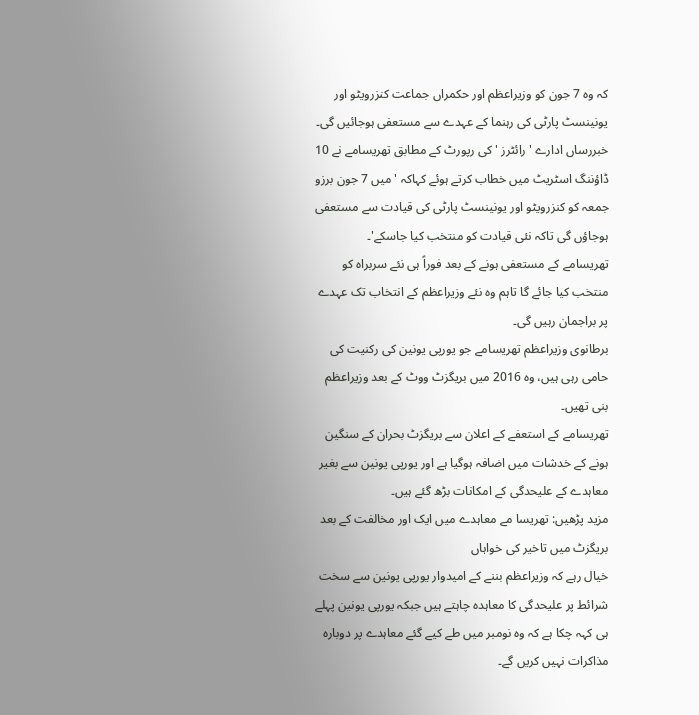کہ وہ 7 جون کو وزیراعظم اور حکمراں جماعت کنزرویٹو اور یونینسٹ پارٹی کی رہنما کے عہدے سے مستعفی ہوجائیں گی۔
خبررساں ادارے ' رائٹرز ' کی رپورٹ کے مطابق تھریسامے نے 10 ڈاؤننگ اسٹریٹ میں خطاب کرتے ہوئے کہاکہ ' میں 7 جون برزو جمعہ کو کنزرویٹو اور یونینسٹ پارٹی کی قیادت سے مستعفی ہوجاؤں گی تاکہ نئی قیادت کو منتخب کیا جاسکے'۔
تھریسامے کے مستعفی ہونے کے بعد فوراً ہی نئے سربراہ کو منتخب کیا جائے گا تاہم وہ نئے وزیراعظم کے انتخاب تک عہدے پر براجمان رہیں گی۔
برطانوی وزیراعظم تھریسامے جو یورپی یونین کی رکنیت کی حامی رہی ہیں، وہ 2016 میں بریگزٹ ووٹ کے بعد وزیراعظم بنی تھیں۔
تھریسامے کے استعفے کے اعلان سے بریگزٹ بحران کے سنگین ہونے کے خدشات میں اضافہ ہوگیا ہے اور یورپی یونین سے بغیر معاہدے کے علیحدگی کے امکانات بڑھ گئے ہیں۔
مزید پڑھیں: تھریسا مے معاہدے میں ایک اور مخالفت کے بعد بریگزٹ میں تاخیر کی خواہاں
خیال رہے کہ وزیراعظم بننے کے امیدوار یورپی یونین سے سخت شرائط پر علیحدگی کا معاہدہ چاہتے ہیں جبکہ یورپی یونین پہلے ہی کہہ چکا ہے کہ وہ نومبر میں طے کیے گئے معاہدے پر دوبارہ مذاکرات نہیں کریں گے۔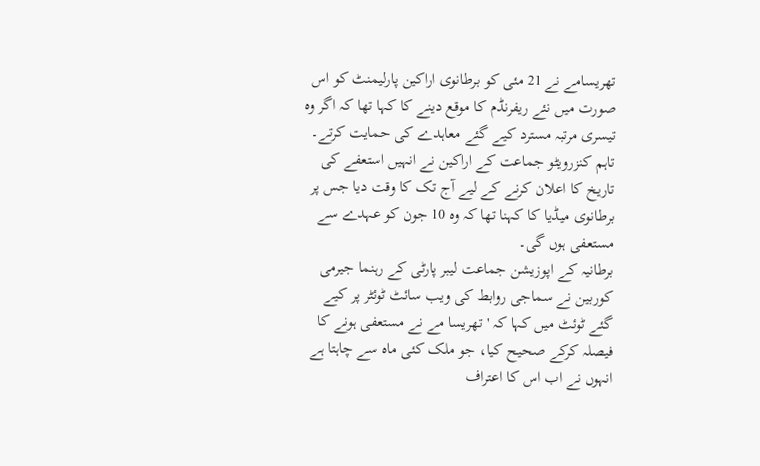تھریسامے نے 21 مئی کو برطانوی اراکین پارلیمنٹ کو اس صورت میں نئے ریفرنڈم کا موقع دینے کا کہا تھا کہ اگر وہ تیسری مرتبہ مسترد کیے گئے معاہدے کی حمایت کرتے۔
تاہم کنزرویٹو جماعت کے اراکین نے انہیں استعفے کی تاریخ کا اعلان کرنے کے لیے آج تک کا وقت دیا جس پر برطانوی میڈیا کا کہنا تھا کہ وہ 10 جون کو عہدے سے مستعفی ہوں گی۔
برطانیہ کے اپوزیشن جماعت لیبر پارٹی کے رہنما جیرمی کوربین نے سماجی روابط کی ویب سائٹ ٹوئٹر پر کیے گئے ٹوئٹ میں کہا کہ ' تھریسا مے نے مستعفی ہونے کا فیصلہ کرکے صحیح کیا، جو ملک کئی ماہ سے چاہتا ہے انہوں نے اب اس کا اعتراف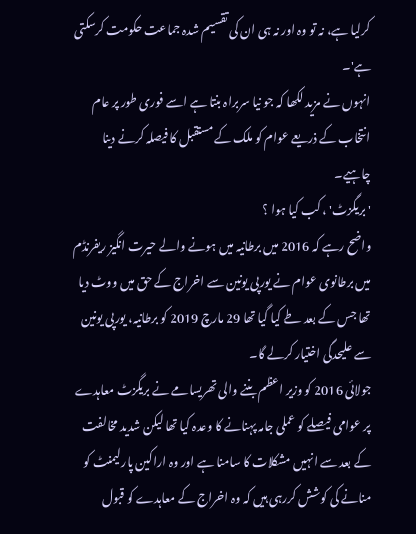کرلیا ہے، نہ تو وہ اور نہ ہی ان کی تقسیم شدہ جماعت حکومت کرسکتی ہے'۔
انہوں نے مزید لکھا کہ جو نیا سربراہ بنتا ہے اسے فوری طور پر عام انتخاب کے ذریعے عوام کو ملک کے مستقبل کا فیصلہ کرنے دینا چاہیے۔
' بریگزٹ' ، کب کیا ہوا ؟
واضح رہے کہ 2016 میں برطانیہ میں ہونے والے حیرت انگیز ریفرنڈم میں برطانوی عوام نے یورپی یونین سے اخراج کے حق میں ووٹ دیا تھا جس کے بعد طے کیا گیا تھا 29 مارچ 2019 کو برطانیہ، یورپی یونین سے علیحدگی اختیار کرلے گا۔
جولائی 2016 کو وزیر اعظم بننے والی تھریسامے نے بریگزٹ معاہدے پر عوامی فیصلے کو عملی جامہ پہنانے کا وعدہ کیا تھا لیکن شدید مخالفت کے بعد سے انہیں مشکلات کا سامنا ہے اور وہ اراکین پارلیمنٹ کو منانے کی کوشش کررہی ہیں کہ وہ اخراج کے معاہدے کو قبول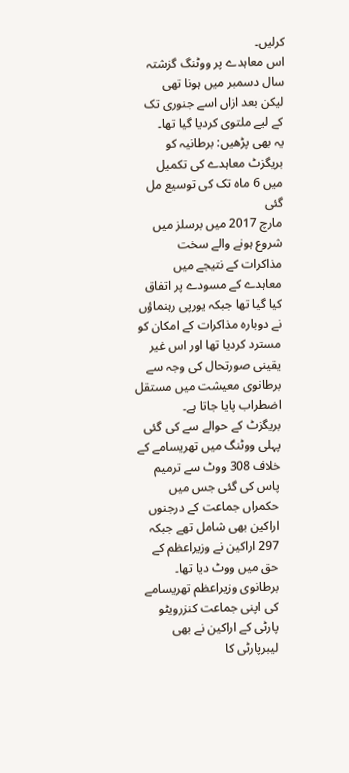کرلیں۔
اس معاہدے پر ووٹنگ گزشتہ سال دسمبر میں ہونا تھی لیکن بعد ازاں اسے جنوری تک کے لیے ملتوی کردیا گیا تھا۔
یہ بھی پڑھیں: برطانیہ کو بریگزٹ معاہدے کی تکمیل میں 6 ماہ تک کی توسیع مل گئی
مارچ 2017 میں برسلز میں شروع ہونے والے سخت مذاکرات کے نتیجے میں معاہدے کے مسودے پر اتفاق کیا گیا تھا جبکہ یورپی رہنماؤں نے دوبارہ مذاکرات کے امکان کو مسترد کردیا تھا اور اس غیر یقینی صورتحال کی وجہ سے برطانوی معیشت میں مستقل اضطراب پایا جاتا ہے۔
بریگزٹ کے حوالے سے کی گئی پہلی ووٹنگ میں تھریسامے کے خلاف 308 ووٹ سے ترمیم پاس کی گئی جس میں حکمراں جماعت کے درجنوں اراکین بھی شامل تھے جبکہ 297 اراکین نے وزیراعظم کے حق میں ووٹ دیا تھا۔
برطانوی وزیراعظم تھریسامے کی اپنی جماعت کنزرویٹو پارٹی کے اراکین نے بھی لیبرپارٹی کا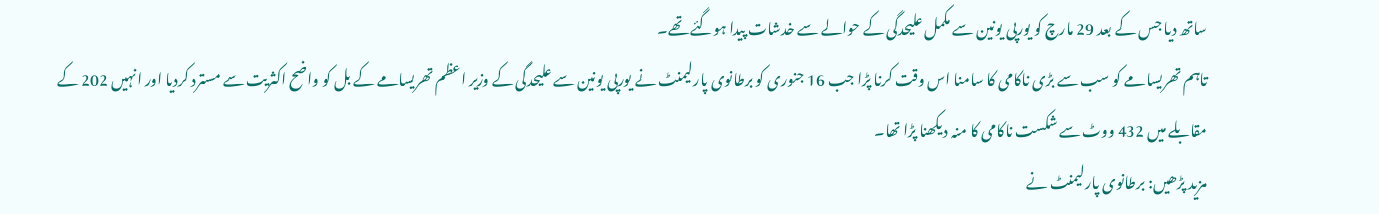ساتھ دیا جس کے بعد 29 مارچ کو یورپی یونین سے مکمل علیحدگی کے حوالے سے خدشات پیدا ہوگئے تھے۔
تاہم تھریسامے کو سب سے بڑی ناکامی کا سامنا اس وقت کرنا پڑا جب 16 جنوری کو برطانوی پارلیمنٹ نے یورپی یونین سے علیحدگی کے وزیر اعظم تھریسامے کے بل کو واضح اکثریت سے مسترد کردیا اور انہیں 202 کے مقابلے میں 432 ووٹ سے شکست ناکامی کا منہ دیکھنا پڑا تھا۔
مزید پڑھیں: برطانوی پارلیمنٹ نے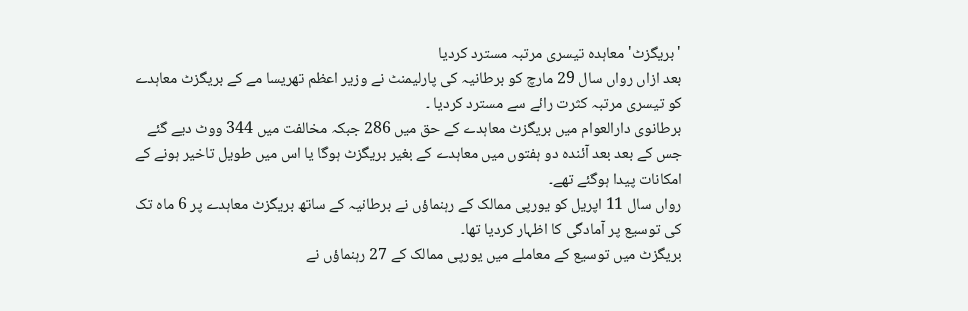'بریگزٹ' معاہدہ تیسری مرتبہ مسترد کردیا
بعد ازاں رواں سال 29 مارچ کو برطانیہ کی پارلیمنٹ نے وزیر اعظم تھریسا مے کے بریگزٹ معاہدے کو تیسری مرتبہ کثرت رائے سے مسترد کردیا ۔
برطانوی دارالعوام میں بریگزٹ معاہدے کے حق میں 286 جبکہ مخالفت میں 344 ووٹ دیے گئے جس کے بعد بعد آئندہ دو ہفتوں میں معاہدے کے بغیر بریگزٹ ہوگا یا اس میں طویل تاخیر ہونے کے امکانات پیدا ہوگئے تھے۔
رواں سال 11 اپریل کو یورپی ممالک کے رہنماؤں نے برطانیہ کے ساتھ بریگزٹ معاہدے پر 6 ماہ تک کی توسیع پر آمادگی کا اظہار کردیا تھا۔
بریگزٹ میں توسیع کے معاملے میں یورپی ممالک کے 27 رہنماؤں نے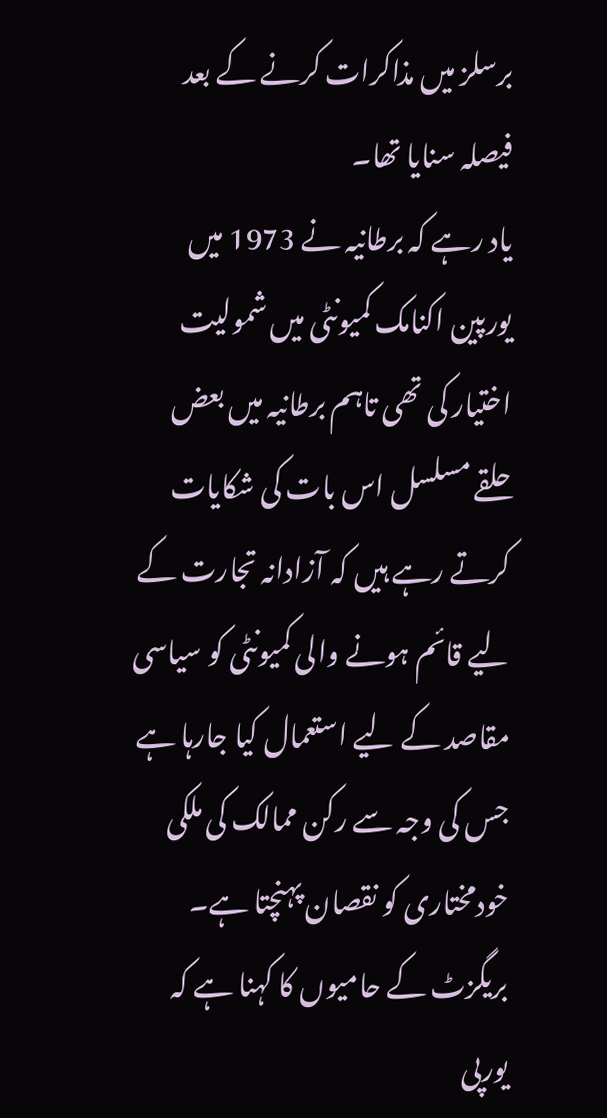برسلز میں مذاکرات کرنے کے بعد فیصلہ سنایا تھا۔
یاد رہے کہ برطانیہ نے 1973 میں یورپین اکنامک کمیونٹی میں شمولیت اختیار کی تھی تاہم برطانیہ میں بعض حلقے مسلسل اس بات کی شکایات کرتے رہے ہیں کہ آزادانہ تجارت کے لیے قائم ہونے والی کمیونٹی کو سیاسی مقاصد کے لیے استعمال کیا جارہا ہے جس کی وجہ سے رکن ممالک کی ملکی خودمختاری کو نقصان پہنچتا ہے۔
بریگزٹ کے حامیوں کا کہنا ہے کہ یورپی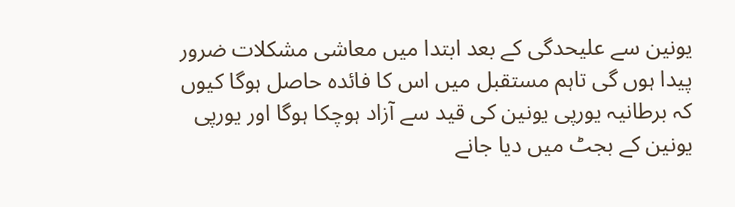یونین سے علیحدگی کے بعد ابتدا میں معاشی مشکلات ضرور پیدا ہوں گی تاہم مستقبل میں اس کا فائدہ حاصل ہوگا کیوں کہ برطانیہ یورپی یونین کی قید سے آزاد ہوچکا ہوگا اور یورپی یونین کے بجٹ میں دیا جانے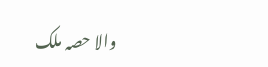والا حصہ ملک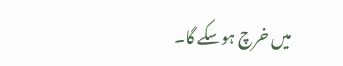میں خرچ ہوسکے گا۔